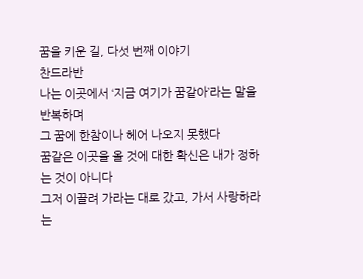꿈을 키운 길, 다섯 번째 이야기
찬드라반
나는 이곳에서 ‘지금 여기가 꿈같아’라는 말을 반복하며
그 꿈에 한참이나 헤어 나오지 못했다
꿈같은 이곳을 올 것에 대한 확신은 내가 정하는 것이 아니다
그저 이끌려 가라는 대로 갔고, 가서 사랑하라는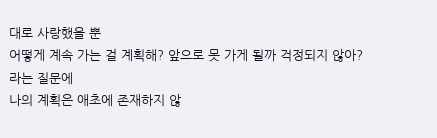대로 사랑했을 뿐
어떻게 계속 가는 걸 계획해? 앞으로 못 가게 될까 걱정되지 않아?
라는 질문에
나의 계획은 애초에 존재하지 않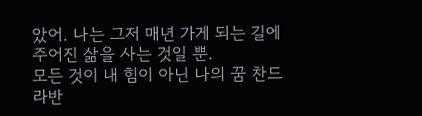았어. 나는 그저 매년 가게 되는 길에 주어진 삶을 사는 것일 뿐.
모든 것이 내 힘이 아닌 나의 꿈 찬드라반